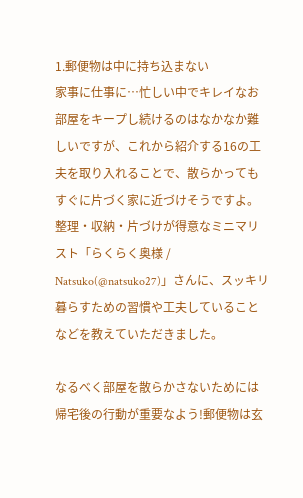1.郵便物は中に持ち込まない
家事に仕事に…忙しい中でキレイなお部屋をキープし続けるのはなかなか難しいですが、これから紹介する16の工夫を取り入れることで、散らかってもすぐに片づく家に近づけそうですよ。
整理・収納・片づけが得意なミニマリスト「らくらく奥様 / Natsuko(@natsuko27)」さんに、スッキリ暮らすための習慣や工夫していることなどを教えていただきました。

なるべく部屋を散らかさないためには帰宅後の行動が重要なよう!郵便物は玄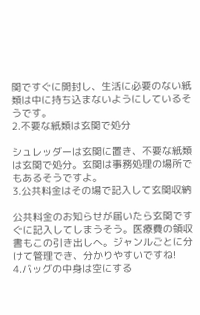関ですぐに開封し、生活に必要のない紙類は中に持ち込まないようにしているそうです。
2.不要な紙類は玄関で処分

シュレッダーは玄関に置き、不要な紙類は玄関で処分。玄関は事務処理の場所でもあるそうですよ。
3.公共料金はその場で記入して玄関収納

公共料金のお知らせが届いたら玄関ですぐに記入してしまうそう。医療費の領収書もこの引き出しへ。ジャンルごとに分けて管理でき、分かりやすいですね!
4.バッグの中身は空にする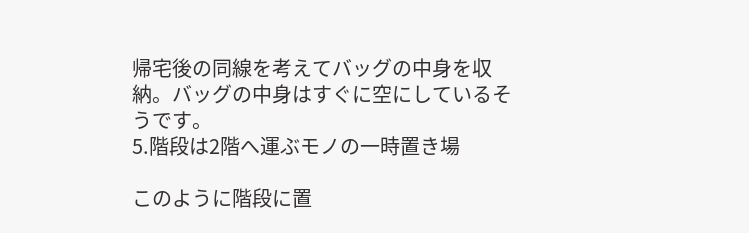帰宅後の同線を考えてバッグの中身を収納。バッグの中身はすぐに空にしているそうです。
5.階段は2階へ運ぶモノの一時置き場

このように階段に置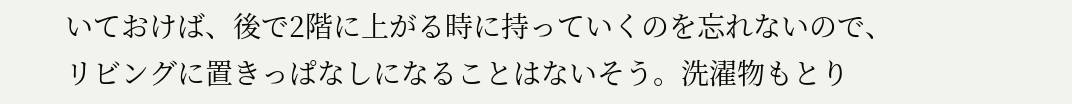いておけば、後で2階に上がる時に持っていくのを忘れないので、リビングに置きっぱなしになることはないそう。洗濯物もとり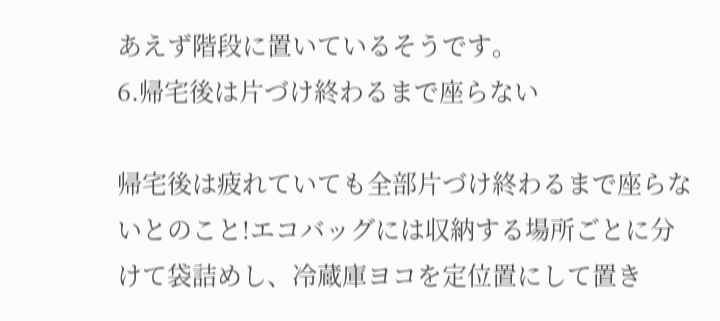あえず階段に置いているそうです。
6.帰宅後は片づけ終わるまで座らない

帰宅後は疲れていても全部片づけ終わるまで座らないとのこと!エコバッグには収納する場所ごとに分けて袋詰めし、冷蔵庫ヨコを定位置にして置き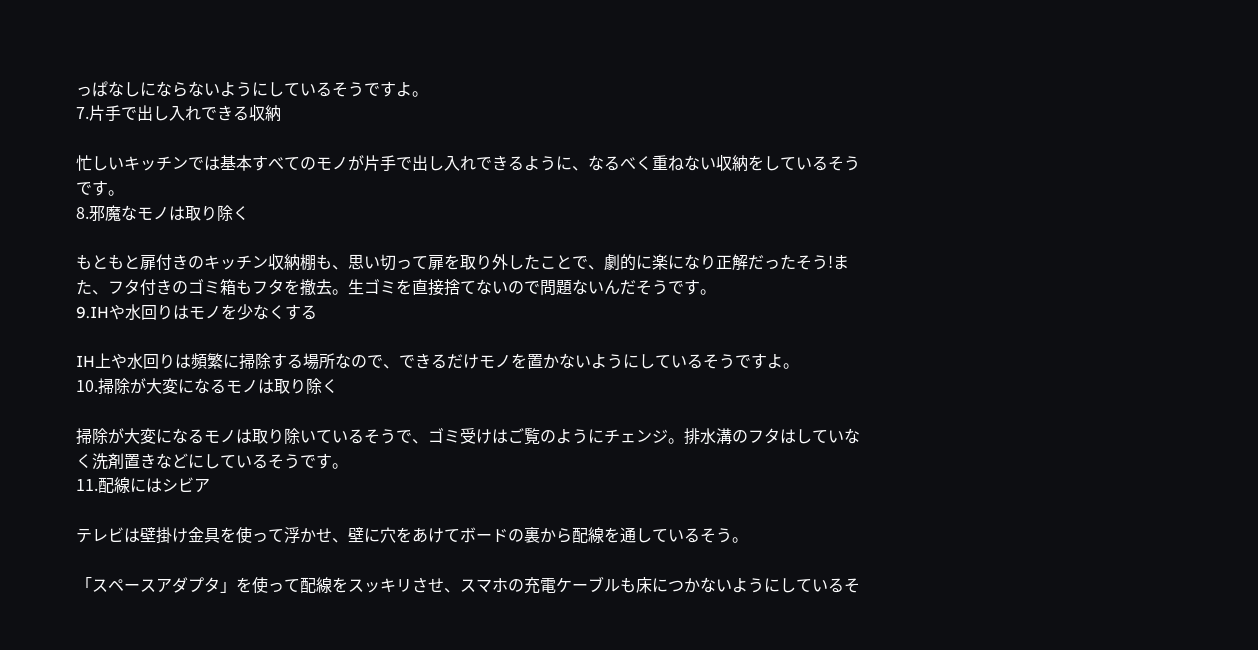っぱなしにならないようにしているそうですよ。
7.片手で出し入れできる収納

忙しいキッチンでは基本すべてのモノが片手で出し入れできるように、なるべく重ねない収納をしているそうです。
8.邪魔なモノは取り除く

もともと扉付きのキッチン収納棚も、思い切って扉を取り外したことで、劇的に楽になり正解だったそう!また、フタ付きのゴミ箱もフタを撤去。生ゴミを直接捨てないので問題ないんだそうです。
9.IHや水回りはモノを少なくする

IH上や水回りは頻繁に掃除する場所なので、できるだけモノを置かないようにしているそうですよ。
10.掃除が大変になるモノは取り除く

掃除が大変になるモノは取り除いているそうで、ゴミ受けはご覧のようにチェンジ。排水溝のフタはしていなく洗剤置きなどにしているそうです。
11.配線にはシビア

テレビは壁掛け金具を使って浮かせ、壁に穴をあけてボードの裏から配線を通しているそう。

「スペースアダプタ」を使って配線をスッキリさせ、スマホの充電ケーブルも床につかないようにしているそ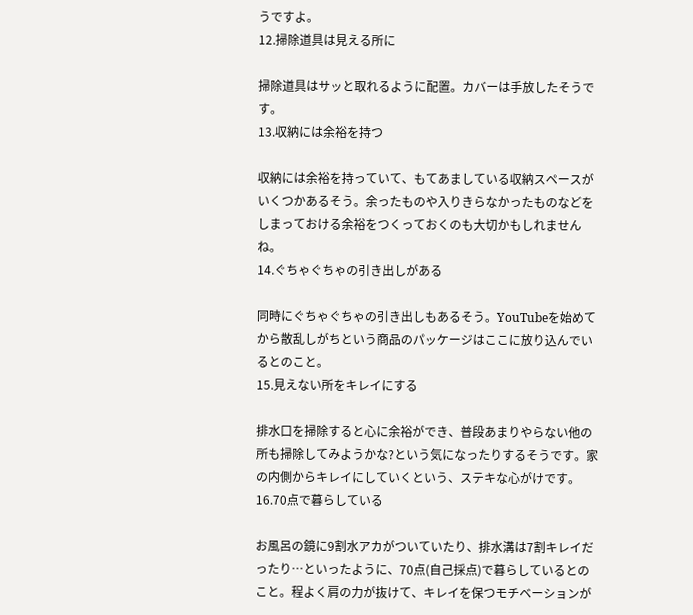うですよ。
12.掃除道具は見える所に

掃除道具はサッと取れるように配置。カバーは手放したそうです。
13.収納には余裕を持つ

収納には余裕を持っていて、もてあましている収納スペースがいくつかあるそう。余ったものや入りきらなかったものなどをしまっておける余裕をつくっておくのも大切かもしれませんね。
14.ぐちゃぐちゃの引き出しがある

同時にぐちゃぐちゃの引き出しもあるそう。YouTubeを始めてから散乱しがちという商品のパッケージはここに放り込んでいるとのこと。
15.見えない所をキレイにする

排水口を掃除すると心に余裕ができ、普段あまりやらない他の所も掃除してみようかな?という気になったりするそうです。家の内側からキレイにしていくという、ステキな心がけです。
16.70点で暮らしている

お風呂の鏡に9割水アカがついていたり、排水溝は7割キレイだったり…といったように、70点(自己採点)で暮らしているとのこと。程よく肩の力が抜けて、キレイを保つモチベーションが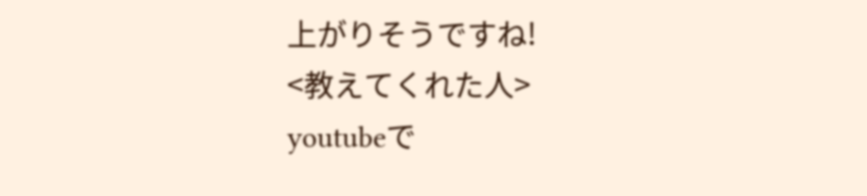上がりそうですね!
<教えてくれた人>
youtubeで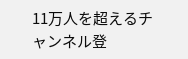11万人を超えるチャンネル登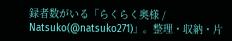録者数がいる「らくらく奥様 / Natsuko(@natsuko271)」。整理・収納・片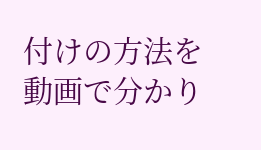付けの方法を動画で分かり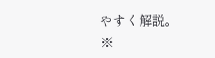やすく解説。
※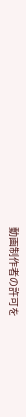動画制作者の許可を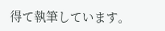得て執筆しています。